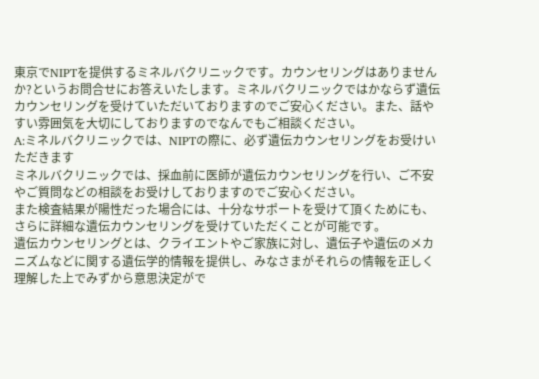東京でNIPTを提供するミネルバクリニックです。カウンセリングはありませんか?というお問合せにお答えいたします。ミネルバクリニックではかならず遺伝カウンセリングを受けていただいておりますのでご安心ください。また、話やすい雰囲気を大切にしておりますのでなんでもご相談ください。
A:ミネルバクリニックでは、NIPTの際に、必ず遺伝カウンセリングをお受けいただきます
ミネルバクリニックでは、採血前に医師が遺伝カウンセリングを行い、ご不安やご質問などの相談をお受けしておりますのでご安心ください。
また検査結果が陽性だった場合には、十分なサポートを受けて頂くためにも、さらに詳細な遺伝カウンセリングを受けていただくことが可能です。
遺伝カウンセリングとは、クライエントやご家族に対し、遺伝子や遺伝のメカニズムなどに関する遺伝学的情報を提供し、みなさまがそれらの情報を正しく理解した上でみずから意思決定がで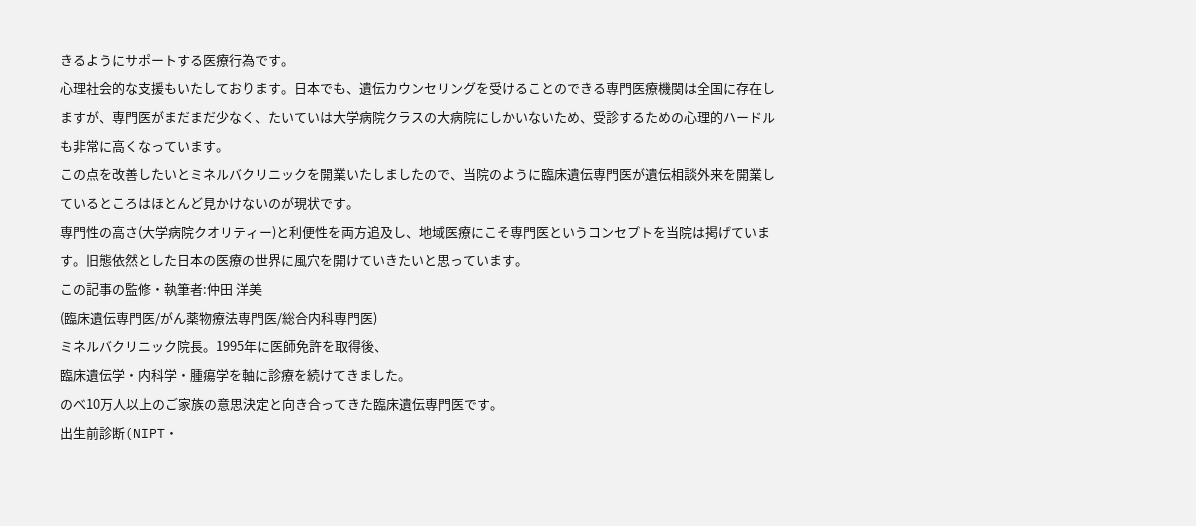きるようにサポートする医療行為です。
心理社会的な支援もいたしております。日本でも、遺伝カウンセリングを受けることのできる専門医療機関は全国に存在しますが、専門医がまだまだ少なく、たいていは大学病院クラスの大病院にしかいないため、受診するための心理的ハードルも非常に高くなっています。
この点を改善したいとミネルバクリニックを開業いたしましたので、当院のように臨床遺伝専門医が遺伝相談外来を開業しているところはほとんど見かけないのが現状です。
専門性の高さ(大学病院クオリティー)と利便性を両方追及し、地域医療にこそ専門医というコンセプトを当院は掲げています。旧態依然とした日本の医療の世界に風穴を開けていきたいと思っています。
この記事の監修・執筆者:仲田 洋美
(臨床遺伝専門医/がん薬物療法専門医/総合内科専門医)
ミネルバクリニック院長。1995年に医師免許を取得後、
臨床遺伝学・内科学・腫瘍学を軸に診療を続けてきました。
のべ10万人以上のご家族の意思決定と向き合ってきた臨床遺伝専門医です。
出生前診断(NIPT・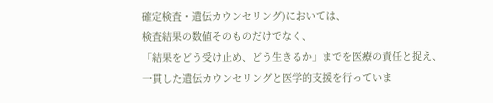確定検査・遺伝カウンセリング)においては、
検査結果の数値そのものだけでなく、
「結果をどう受け止め、どう生きるか」までを医療の責任と捉え、
一貫した遺伝カウンセリングと医学的支援を行っていま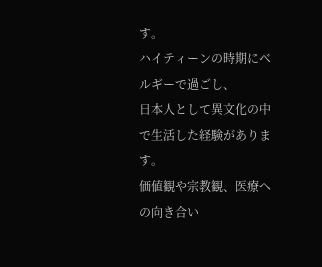す。
ハイティーンの時期にベルギーで過ごし、
日本人として異文化の中で生活した経験があります。
価値観や宗教観、医療への向き合い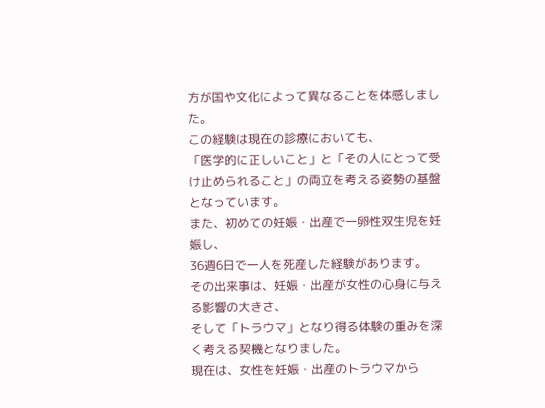方が国や文化によって異なることを体感しました。
この経験は現在の診療においても、
「医学的に正しいこと」と「その人にとって受け止められること」の両立を考える姿勢の基盤となっています。
また、初めての妊娠・出産で一卵性双生児を妊娠し、
36週6日で一人を死産した経験があります。
その出来事は、妊娠・出産が女性の心身に与える影響の大きさ、
そして「トラウマ」となり得る体験の重みを深く考える契機となりました。
現在は、女性を妊娠・出産のトラウマから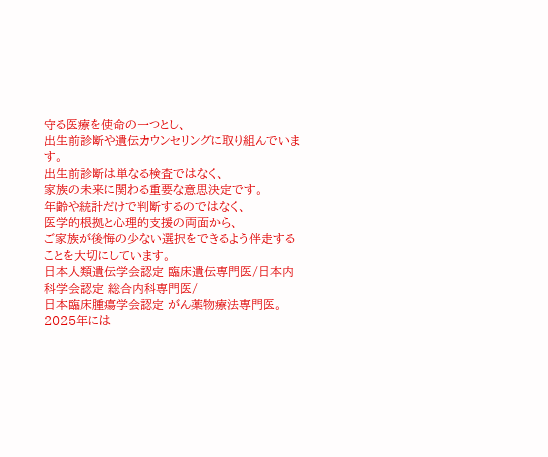守る医療を使命の一つとし、
出生前診断や遺伝カウンセリングに取り組んでいます。
出生前診断は単なる検査ではなく、
家族の未来に関わる重要な意思決定です。
年齢や統計だけで判断するのではなく、
医学的根拠と心理的支援の両面から、
ご家族が後悔の少ない選択をできるよう伴走することを大切にしています。
日本人類遺伝学会認定 臨床遺伝専門医/日本内科学会認定 総合内科専門医/
日本臨床腫瘍学会認定 がん薬物療法専門医。
2025年には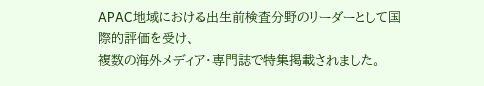APAC地域における出生前検査分野のリーダーとして国際的評価を受け、
複数の海外メディア・専門誌で特集掲載されました。